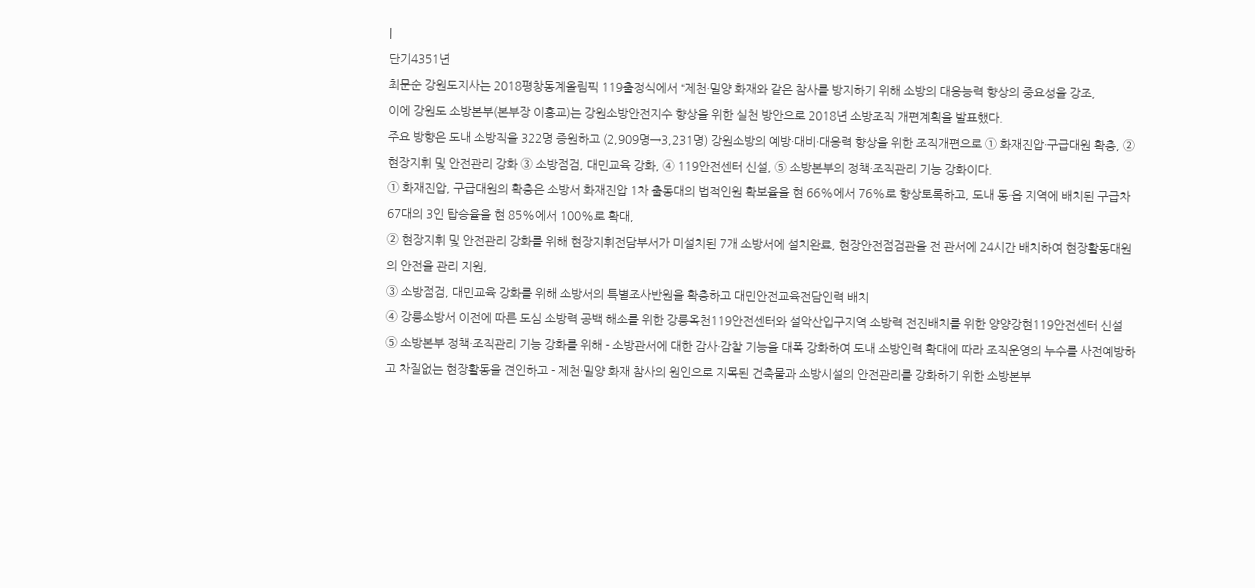|
단기4351년
최문순 강원도지사는 2018평창동계올림픽 119출정식에서 “제천·밀양 화재와 같은 참사를 방지하기 위해 소방의 대응능력 향상의 중요성을 강조,
이에 강원도 소방본부(본부장 이흥교)는 강원소방안전지수 향상을 위한 실천 방안으로 2018년 소방조직 개편계획을 발표했다.
주요 방향은 도내 소방직을 322명 증원하고 (2,909명→3,231명) 강원소방의 예방·대비·대응력 향상을 위한 조직개편으로 ① 화재진압·구급대원 확충, ② 현장지휘 및 안전관리 강화 ③ 소방점검, 대민교육 강화, ④ 119안전센터 신설, ⑤ 소방본부의 정책·조직관리 기능 강화이다.
① 화재진압, 구급대원의 확충은 소방서 화재진압 1차 출동대의 법적인원 확보율을 현 66%에서 76%로 향상토록하고, 도내 동·읍 지역에 배치된 구급차 67대의 3인 탑승율을 현 85%에서 100%로 확대,
② 현장지휘 및 안전관리 강화를 위해 현장지휘전담부서가 미설치된 7개 소방서에 설치완료, 현장안전점검관을 전 관서에 24시간 배치하여 현장활동대원의 안전을 관리 지원,
③ 소방점검, 대민교육 강화를 위해 소방서의 특별조사반원을 확충하고 대민안전교육전담인력 배치
④ 강릉소방서 이전에 따른 도심 소방력 공백 해소를 위한 강릉옥천119안전센터와 설악산입구지역 소방력 전진배치를 위한 양양강현119안전센터 신설
⑤ 소방본부 정책·조직관리 기능 강화를 위해 - 소방관서에 대한 감사·감찰 기능을 대폭 강화하여 도내 소방인력 확대에 따라 조직운영의 누수를 사전예방하고 차질없는 현장활동을 견인하고 - 제천·밀양 화재 참사의 원인으로 지목된 건축물과 소방시설의 안전관리를 강화하기 위한 소방본부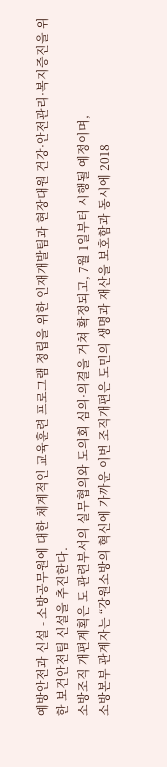예방안전과 신설 - 소방공무원에 대한 체계적인 교육훈련 프로그램 정립을 위한 인재개발팀과 현장대원 건강·안전관리·복지증진을 위한 보건안전팀 신설을 추진한다.
소방조직 개편계획은 도 관련부서의 실무협의와 도의회 심의·의결을 거쳐 확정되고, 7월 1일부터 시행될 예정이며,
소방본부 관계자는 “강원소방의 혁신에 가까운 이번 조직개편은 도민의 생명과 재산을 보호함과 동시에 2018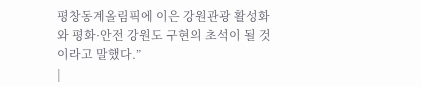평창동계올림픽에 이은 강원관광 활성화와 평화·안전 강원도 구현의 초석이 될 것이라고 말했다.”
|